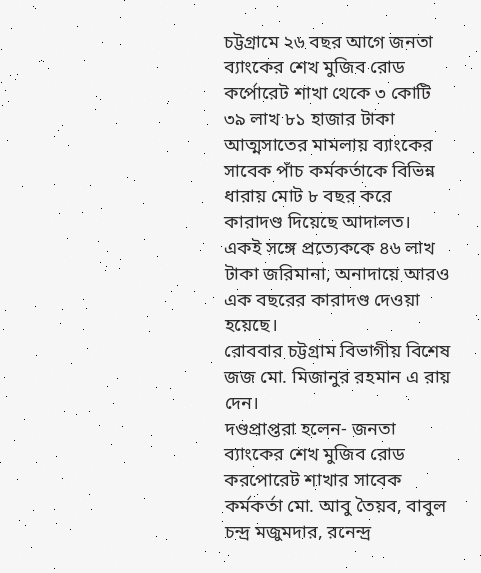চট্টগ্রামে ২৬ বছর আগে জনতা ব্যাংকের শেখ মুজিব রোড কর্পোরেট শাখা থেকে ৩ কোটি ৩৯ লাখ ৮১ হাজার টাকা আত্মসাতের মামলায় ব্যাংকের সাবেক পাঁচ কর্মকর্তাকে বিভিন্ন ধারায় মোট ৮ বছর করে কারাদণ্ড দিয়েছে আদালত। একই সঙ্গে প্রত্যেককে ৪৬ লাখ টাকা জরিমানা, অনাদায়ে আরও এক বছরের কারাদণ্ড দেওয়া হয়েছে।
রোববার চট্টগ্রাম বিভাগীয় বিশেষ জজ মো. মিজানুর রহমান এ রায় দেন।
দণ্ডপ্রাপ্তরা হলেন- জনতা ব্যাংকের শেখ মুজিব রোড করপোরেট শাখার সাবেক কর্মকর্তা মো. আবু তৈয়ব, বাবুল চন্দ্র মজুমদার, রনেন্দ্র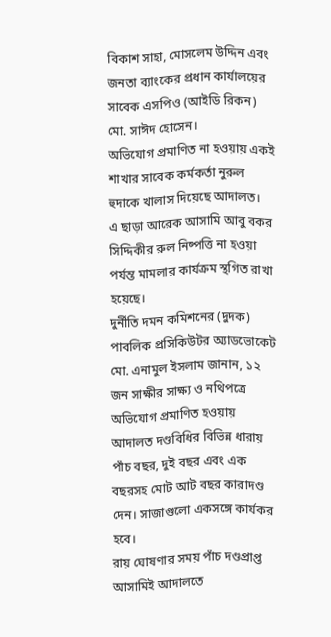বিকাশ সাহা, মোসলেম উদ্দিন এবং জনতা ব্যাংকের প্রধান কার্যালয়ের সাবেক এসপিও (আইডি রিকন) মো. সাঈদ হোসেন।
অভিযোগ প্রমাণিত না হওয়ায় একই শাখার সাবেক কর্মকর্তা নুরুল হুদাকে খালাস দিয়েছে আদালত।
এ ছাড়া আরেক আসামি আবু বকর সিদ্দিকীর রুল নিষ্পত্তি না হওয়া পর্যন্ত মামলার কার্যক্রম স্থগিত রাখা হয়েছে।
দুর্নীতি দমন কমিশনের (দুদক) পাবলিক প্রসিকিউটর অ্যাডভোকেট মো. এনামুল ইসলাম জানান, ১২ জন সাক্ষীর সাক্ষ্য ও নথিপত্রে অভিযোগ প্রমাণিত হওয়ায় আদালত দণ্ডবিধির বিভিন্ন ধারায় পাঁচ বছর, দুই বছর এবং এক বছরসহ মোট আট বছর কারাদণ্ড দেন। সাজাগুলো একসঙ্গে কার্যকর হবে।
রায় ঘোষণার সময় পাঁচ দণ্ডপ্রাপ্ত আসামিই আদালতে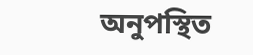অনুপস্থিত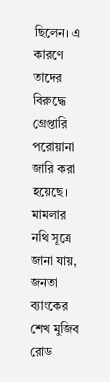ছিলেন। এ কারণে তাদের বিরুদ্ধে গ্রেপ্তারি পরোয়ানা জারি করা হয়েছে।
মামলার নথি সূত্রে জানা যায়, জনতা ব্যাংকের শেখ মুজিব রোড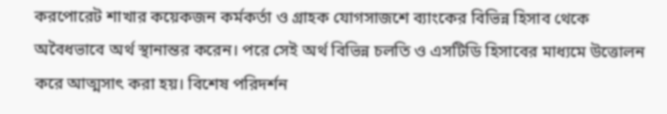করপোরেট শাখার কয়েকজন কর্মকর্তা ও গ্রাহক যোগসাজশে ব্যাংকের বিভিন্ন হিসাব থেকে অবৈধভাবে অর্থ স্থানান্তর করেন। পরে সেই অর্থ বিভিন্ন চলতি ও এসটিডি হিসাবের মাধ্যমে উত্তোলন করে আত্মসাৎ করা হয়। বিশেষ পরিদর্শন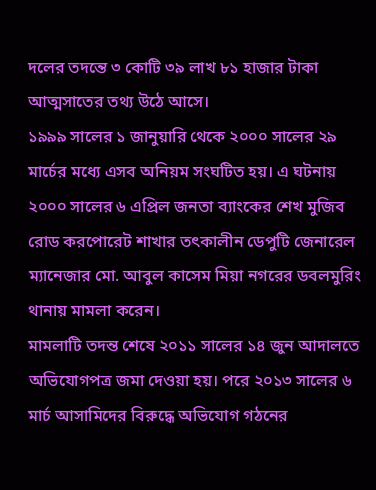দলের তদন্তে ৩ কোটি ৩৯ লাখ ৮১ হাজার টাকা আত্মসাতের তথ্য উঠে আসে।
১৯৯৯ সালের ১ জানুয়ারি থেকে ২০০০ সালের ২৯ মার্চের মধ্যে এসব অনিয়ম সংঘটিত হয়। এ ঘটনায় ২০০০ সালের ৬ এপ্রিল জনতা ব্যাংকের শেখ মুজিব রোড করপোরেট শাখার তৎকালীন ডেপুটি জেনারেল ম্যানেজার মো. আবুল কাসেম মিয়া নগরের ডবলমুরিং থানায় মামলা করেন।
মামলাটি তদন্ত শেষে ২০১১ সালের ১৪ জুন আদালতে অভিযোগপত্র জমা দেওয়া হয়। পরে ২০১৩ সালের ৬ মার্চ আসামিদের বিরুদ্ধে অভিযোগ গঠনের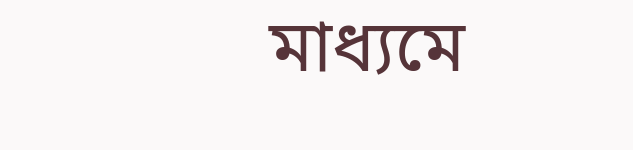মাধ্যমে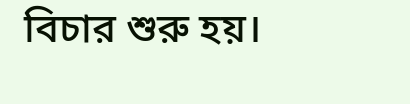বিচার শুরু হয়।